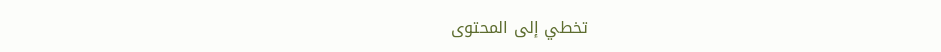تخطي إلى المحتوى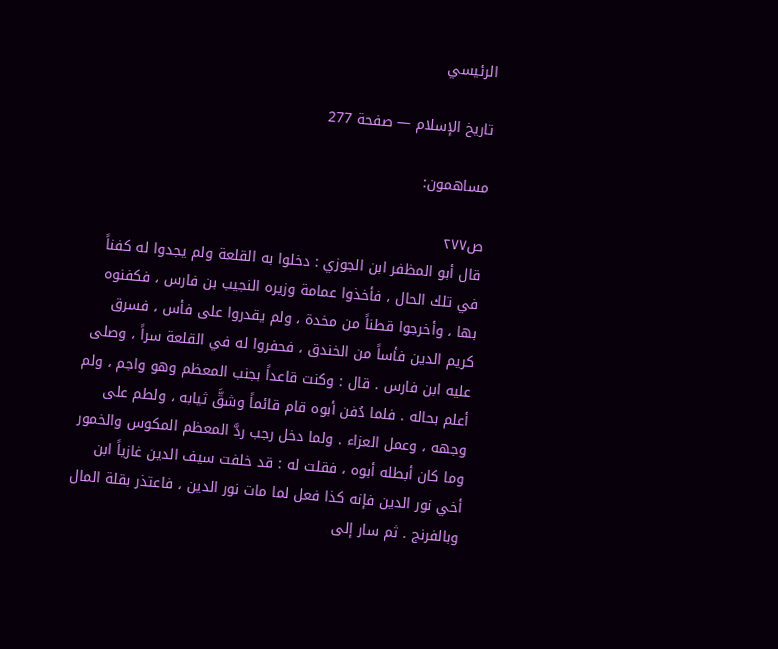الرئيسي

تاريخ الإسلام — صفحة 277

مساهمون:

ص٢٧٧
قال أبو المظفر ابن الجوزي : دخلوا به القلعة ولم يجدوا له كفناً في تلك الحال ، فأخذوا عمامة وزيره النجيب بن فارس ، فكفنوه بها ، وأخرجوا قطناً من مخدة ، ولم يقدروا على فأس ، فسرق كريم الدين فأساً من الخندق ، فحفروا له في القلعة سراً ، وصلى عليه ابن فارس . قال : وكنت قاعداً بجنب المعظم وهو واجم ، ولم أعلم بحاله . فلما دُفن أبوه قام قائماً وشقَّ ثيابه ، ولطم على وجهه ، وعمل العزاء . ولما دخل رجب ردَّ المعظم المكوس والخمور وما كان أبطله أبوه ، فقلت له : قد خلفت سيف الدين غازياً ابن أخي نور الدين فإنه كذا فعل لما مات نور الدين ، فاعتذر بقلة المال وبالفرنج . ثم سار إلى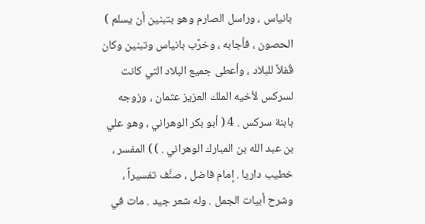بانياس ، وراسل الصارم وهو بتبنين أن يسلم ) الحصون ، فأجابه ، وخرَّب بانياس وتبنين وكان قُفلاً للبلاد ، وأعطى جميع البلاد التي كانت لسركس لأخيه الملك العزيز عثمان ، وزوجه بابنة سركس . 4 ( أبو بكر الوهراني ، وهو علي بن عبد الله بن المبارك الوهراني . ) ) المفسر ، خطيب داريا . إمام فاضل ، صنَّف تفسيراً ، وشرح أبيات الجمل . وله شعر جيد . مات في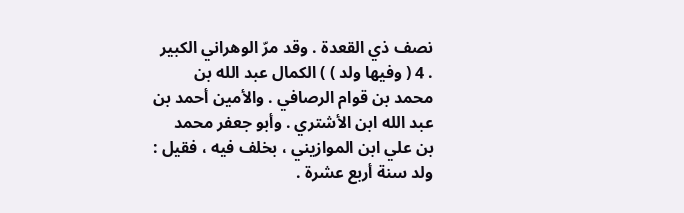نصف ذي القعدة . وقد مرّ الوهراني الكبير . 4 ( وفيها ولد ) ) الكمال عبد الله بن محمد بن قوام الرصافي . والأمين أحمد بن عبد الله ابن الأشتري . وأبو جعفر محمد بن علي ابن الموازيني ، بخلف فيه ، فقيل : ولد سنة أربع عشرة .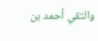والتقي أحمد بن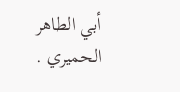أبي الطاهر الحميري .